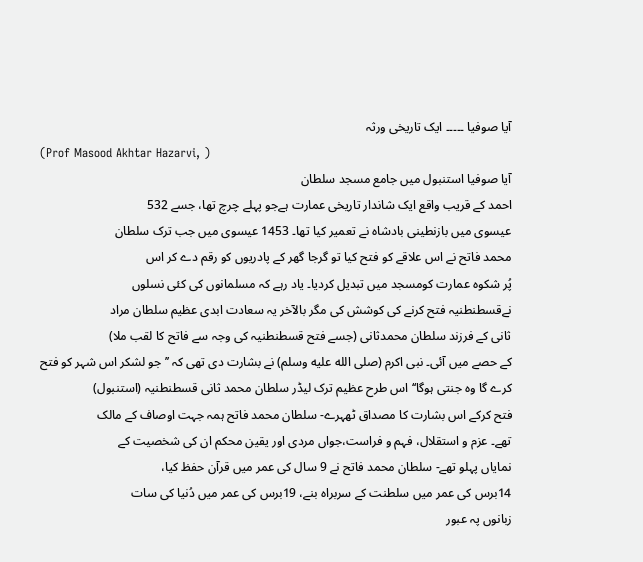آیا صوفیا ۔۔۔۔۔ ایک تاریخی ورثہ
(Prof Masood Akhtar Hazarvi, )
آیا صوفیا استنبول میں جامع مسجد سلطان
احمد کے قریب واقع ایک شاندار تاریخی عمارت ہےجو پہلے چرچ تھا، جسے 532
عیسوی میں بازنطینی بادشاہ نے تعمیر کیا تھا۔ 1453 عیسوی میں جب ترک سلطان
محمد فاتح نے اس علاقے کو فتح کیا تو گرجا گھر کے پادریوں کو رقم دے کر اس
پُر شکوہ عمارت کومسجد میں تبدیل کردیا۔ یاد رہے کہ مسلمانوں کی کئی نسلوں
نےقسطنطنیہ فتح کرنے کی کوشش کی مگر بالآخر یہ سعادت ابدی عظیم سلطان مراد
ثانی کے فرزند سلطان محمدثانی (جسے فتح قسطنطنیہ کی وجہ سے فاتح کا لقب ملا)
کے حصے میں آئی۔ نبی اکرم (صلى الله عليه وسلم) نے بشارت دی تھی کہ ’’جو لشکر اس شہر کو فتح
کرے گا وہ جنتی ہوگا‘‘ اس طرح عظیم ترک لیڈر سلطان محمد ثانی قسطنطنیہ (استنبول)
فتح کرکے اس بشارت کا مصداق ٹھہرے- سلطان محمد فاتح ہمہ جہت اوصاف کے مالک
تھے۔ عزم و استقلال، فہم و فراست،جواں مردی اور یقین محکم ان کی شخصیت کے
نمایاں پہلو تھے- سلطان محمد فاتح نے 9 سال کی عمر میں قرآن حفظ کیا،
14برس کی عمر میں سلطنت کے سربراہ بنے، 19برس کی عمر میں دُنیا کی سات
زبانوں پہ عبور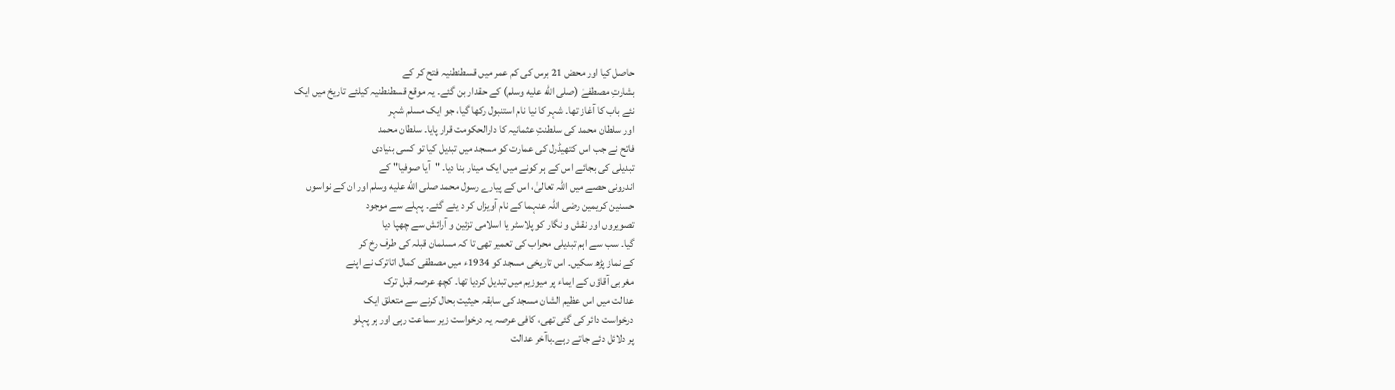حاصل کیا اور محض 21 برس کی کم عمر میں قسطنطنیہ فتح کر کے
بشارتِ مصطفےٰ (صلى الله عليه وسلم) کے حقدار بن گئے۔ یہ موقع قسطنطنیہ کیلئے تاریخ میں ایک
نئے باب کا آغاز تھا۔ شہر کا نیا نام استنبول رکھا گیا، جو ایک مسلم شہر
اور سلطان محمد کی سلطنتِ عثمانیہ کا دارالحکومت قرار پایا۔ سلطان محمد
فاتح نے جب اس کتھیڈرل کی عمارت کو مسجد میں تبدیل کیا تو کسی بنیادی
تبدیلی کی بجائے اس کے ہر کونے میں ایک مینار بنا دیا۔ "آیا صوفیا" کے
اندرونی حصے میں اللہ تعالیٰ، اس کے پیارے رسول محمد صلى الله عليه وسلم اور ان کے نواسوں
حسنین کریمین رضی اللہ عنہما کے نام آویزاں کر د یئے گئے۔ پہلے سے موجود
تصویروں اور نقش و نگار کو پلاسٹر یا اسلامی تزئین و آرائش سے چھپا دیا
گیا۔ سب سے اہم تبدیلی محراب کی تعمیر تھی تا کہ مسلمان قبلہ کی طرف رخ کر
کے نماز پڑھ سکیں۔ اس تاریخی مسجد کو 1934ء میں مصطفی کمال اتاترک نے اپنے
مغربی آقاؤں کے ایماء پر میوزیم میں تبدیل کردیا تھا۔ کچھ عرصہ قبل ترک
عدالت میں اس عظیم الشان مسجد کی سابقہ حیثیت بحال کرنے سے متعلق ایک
درخواست دائر کی گئی تھی، کافی عرصہ یہ درخواست زیر سماعت رہی اور ہر پہلو
پر دلائل دئے جاتے رہے۔باآخر عدالت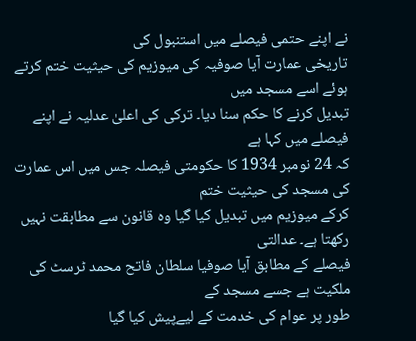نے اپنے حتمی فیصلے میں استنبول کی
تاریخی عمارت آیا صوفیہ کی میوزیم کی حیثیت ختم کرتے ہوئے اسے مسجد میں
تبدیل کرنے کا حکم سنا دیا۔ ترکی کی اعلیٰ عدلیہ نے اپنے فیصلے میں کہا ہے
کہ 24 نومبر 1934 کا حکومتی فیصلہ جس میں اس عمارت کی مسجد کی حیثیت ختم
کرکے میوزیم میں تبدیل کیا گیا وہ قانون سے مطابقت نہیں رکھتا ہے۔ عدالتی
فیصلے کے مطابق آیا صوفیا سلطان فاتح محمد ٹرسٹ کی ملکیت ہے جسے مسجد کے
طور پر عوام کی خدمت کے لیےپیش کیا گیا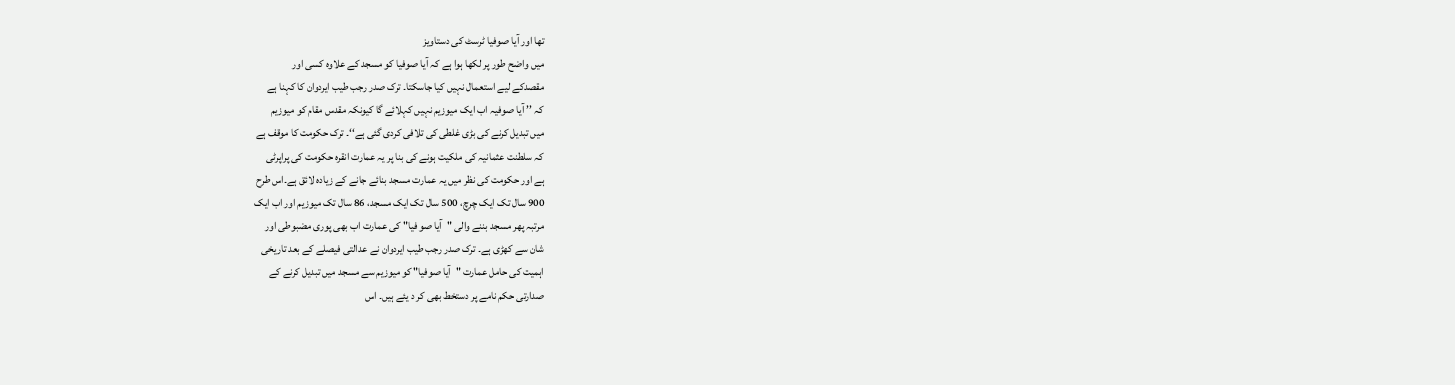تھا اور آیا صوفیا ٹرسٹ کی دستاویز
میں واضح طور پر لکھا ہوا ہے کہ آیا صوفیا کو مسجد کے علاوہ کسی اور
مقصدکے لیے استعمال نہیں کیا جاسکتا۔ ترک صدر رجب طیب ایردوان کا کہنا ہے
کہ ’’ آیا صوفیہ اب ایک میوزیم نہیں کہلائے گا کیونکہ مقدس مقام کو میوزیم
میں تبدیل کرنے کی بڑی غلطی کی تلافی کردی گئی ہے‘‘۔ ترک حکومت کا موقف ہے
کہ سلطنت عثمانیہ کی ملکیت ہونے کی بنا پر یہ عمارت انقرہ حکومت کی پراپرٹی
ہے اور حکومت کی نظر میں یہ عمارت مسجد بنائے جانے کے زیادہ لائق ہے۔اس طرح
900 سال تک ایک چرچ، 500 سال تک ایک مسجد، 86 سال تک میوزیم اور اب ایک
مرتبہ پھر مسجد بننے والی "آیا صو فیا" کی عمارت اب بھی پوری مضبوطی اور
شان سے کھڑی ہے۔ ترک صدر رجب طیب ایردوان نے عدالتی فیصلے کے بعد تاریخی
اہمیت کی حامل عمارت "آیا صوفیا" کو میوزیم سے مسجد میں تبدیل کرنے کے
صدارتی حکم نامے پر دستخط بھی کر د یئے ہیں۔ اس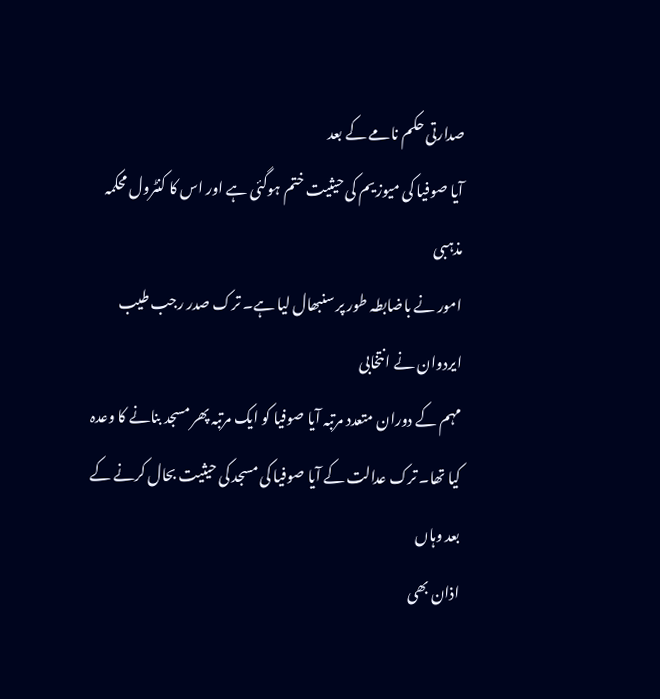صدارتی حکم نامے کے بعد
آیا صوفیا کی میوزیم کی حیثیت ختم ہوگئی ہے اور اس کا کنٹرول محکمہ مذہبی
امور نے باضابطہ طور پر سنبھال لیا ہے۔ ترک صدر رجب طیب ایردوان نے انتخابی
مہم کے دوران متعدد مرتبہ آیا صوفیا کو ایک مرتبہ پھر مسجد بنانے کا وعدہ
کیا تھا۔ ترک عدالت کے آیا صوفیا کی مسجد کی حیثیت بحال کرنے کے بعد وہاں
اذان بھی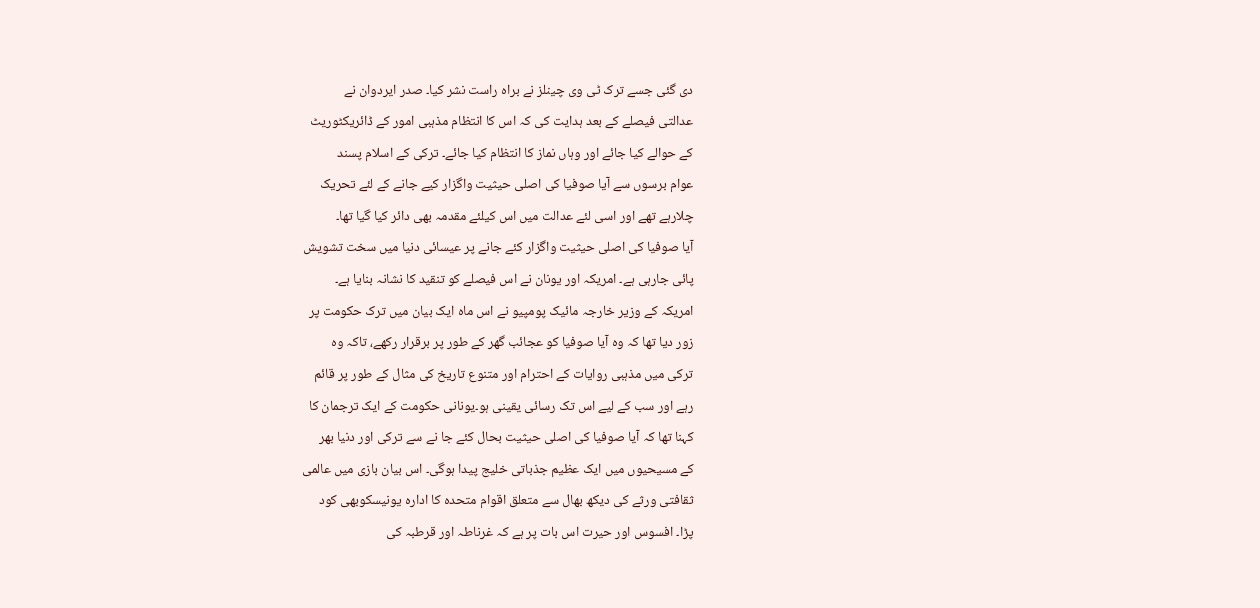دی گئی جسے ترک ٹی وی چینلز نے براہ راست نشر کیا۔ صدر ایردوان نے
عدالتی فیصلے کے بعد ہدایت کی کہ اس کا انتظام مذہبی امور کے ڈائریکٹوریٹ
کے حوالے کیا جائے اور وہاں نماز کا انتظام کیا جائے۔ ترکی کے اسلام پسند
عوام برسوں سے آیا صوفیا کی اصلی حیثیت واگزار کیے جانے کے لئے تحریک
چلارہے تھے اور اسی لئے عدالت میں اس کیلئے مقدمہ بھی دائر کیا گیا تھا۔
آیا صوفیا کی اصلی حیثیت واگزار کئے جانے پر عیسائی دنیا میں سخت تشویش
پائی جارہی ہے۔ امریکہ اور یونان نے اس فیصلے کو تنقید کا نشانہ بنایا ہے۔
امریکہ کے وزیر خارجہ مائیک پومپیو نے اس ماہ ایک بیان میں ترک حکومت پر
زور دیا تھا کہ وہ آیا صوفیا کو عجائب گھر کے طور پر برقرار رکھے، تاکہ وہ
ترکی میں مذہبی روایات کے احترام اور متنوع تاریخ کی مثال کے طور پر قائم
رہے اور سب کے لیے اس تک رسائی یقینی ہو۔یونانی حکومت کے ایک ترجمان کا
کہنا تھا کہ آیا صوفیا کی اصلی حیثیت بحال کئے جا نے سے ترکی اور دنیا بھر
کے مسیحیوں میں ایک عظیم جذباتی خلیج پیدا ہوگی۔ اس بیان بازی میں عالمی
ثقافتی ورثے کی دیکھ بھال سے متعلق اقوام متحدہ کا ادارہ یونیسکوبھی کود
پڑا۔ افسوس اور حیرت اس بات پر ہے کہ غرناطہ اور قرطبہ کی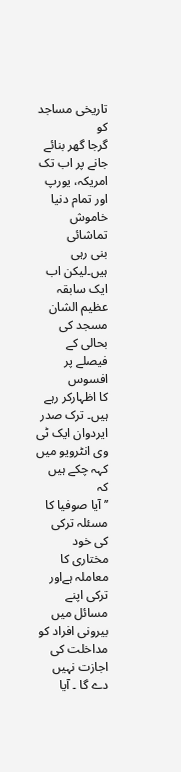تاریخی مساجد کو
گرجا گھر بنائے جانے پر اب تک امریکہ، یورپ اور تمام دنیا خاموش تماشائی
بنی رہی ہیں۔لیکن اب ایک سابقہ عظیم الشان مسجد کی بحالی کے فیصلے پر افسوس
کا اظہارکر رہے ہیں۔ ترک صدر ایردوان ایک ٹی وی انٹرویو میں کہہ چکے ہیں کہ
’’ آیا صوفیا کا مسئلہ ترکی کی خود مختاری کا معاملہ ہےاور ترکی اپنے
مسائل میں بیرونی افراد کو مداخلت کی اجازت نہیں دے گا ۔ آیا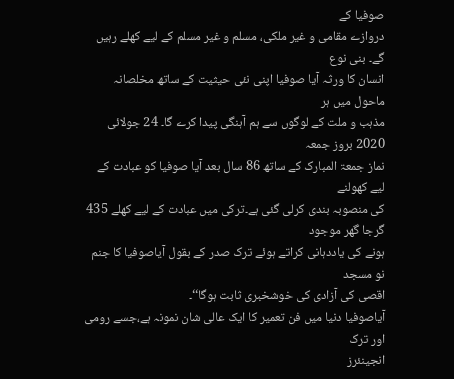صوفیا کے
دروازے مقامی و غیر ملکی، مسلم و غیر مسلم کے لیے کھلے رہیں گے۔ بنی نوع
انسان کا ورثہ آیا صوفیا اپنی نئی حیثیت کے ساتھ مخلصانہ ماحول میں ہر
مذہب و ملت کے لوگوں سے ہم آہنگی پیدا کرے گا۔ 24 جولائی 2020 بروز جمعہ
نماز جمعۃ المبارک کے ساتھ 86 سال بعد آیا صوفیا کو عبادت کے لیے کھولنے
کی منصوبہ بندی کرلی گئی ہے۔ترکی میں عبادت کے لیے کھلے 435 گرجا گھر موجود
ہونے کی یاددہانی کراتے ہوئے ترک صدر کے بقول آیاصوفیا کا جنم نو مسجد
اقصی کی آزادی کی خوشخبری ثابت ہوگا‘‘۔
آیاصوفیا دنیا میں فن تعمیر کا ایک عالی شان نمونہ ہے،جسے رومی اور ترک
انجینئرز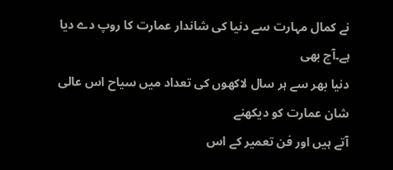نے کمال مہارت سے دنیا کی شاندار عمارت کا روپ دے دیا ہے۔آج بھی
دنیا بھر سے ہر سال لاکھوں کی تعداد میں سیاح اس عالی شان عمارت کو دیکھنے
آتے ہیں اور فن تعمیر کے اس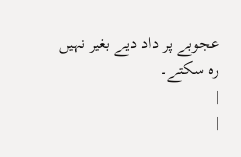عجوبے پر داد دیے بغیر نہیں رہ سکتے۔
|
|